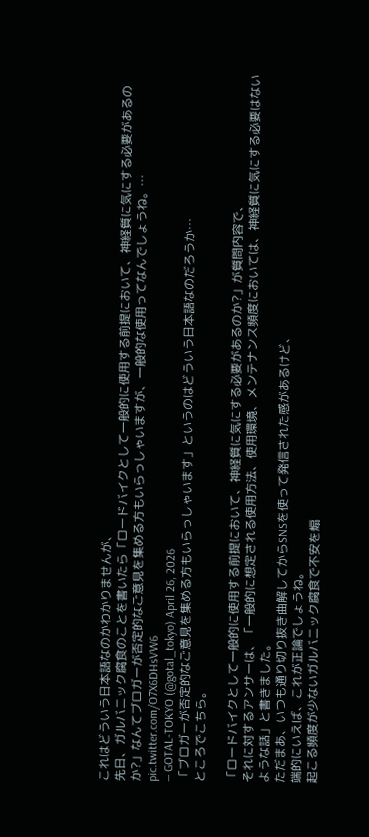これはどういう日本語なのかわかりませんが、
先日、ガルバニック腐食のことを書いたら「ロードバイクとして一般的に使用する前提において、神経質に気にする必要があるのか?」なんてブロガーが否定的なご意見を集める方もいらっしゃいますが、一般的な使用ってなんでしょうね。… pic.twitter.com/O7X6DHsVW6
— GOTAL-TOKYO (@gotal_tokyo) April 26, 2026
「ブロガーが否定的なご意見を集める方もいらっしゃいます」というのはどういう日本語なのだろうか…
ところでこちら。

「ロードバイクとして一般的に使用する前提において、神経質に気にする必要があるのか?」が質問内容で、
それに対するアンサーは、「一般的に想定される使用方法、使用環境、メンテナンス頻度においては、神経質に気にする必要はないような話」と書きました。
ただまあ、いつも通り切り抜き曲解してからSNSを使って発信された感があるけど、
端的にいえば、これが正論でしょうね。
起こる頻度が少ないガルバニック腐食で不安を煽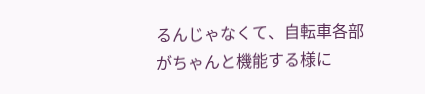るんじゃなくて、自転車各部がちゃんと機能する様に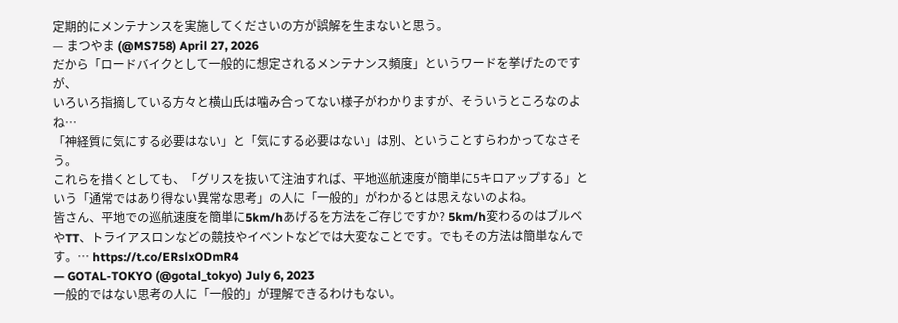定期的にメンテナンスを実施してくださいの方が誤解を生まないと思う。
— まつやま (@MS758) April 27, 2026
だから「ロードバイクとして一般的に想定されるメンテナンス頻度」というワードを挙げたのですが、
いろいろ指摘している方々と横山氏は噛み合ってない様子がわかりますが、そういうところなのよね…
「神経質に気にする必要はない」と「気にする必要はない」は別、ということすらわかってなさそう。
これらを措くとしても、「グリスを抜いて注油すれば、平地巡航速度が簡単に5キロアップする」という「通常ではあり得ない異常な思考」の人に「一般的」がわかるとは思えないのよね。
皆さん、平地での巡航速度を簡単に5km/hあげるを方法をご存じですか? 5km/h変わるのはブルベやTT、トライアスロンなどの競技やイベントなどでは大変なことです。でもその方法は簡単なんです。… https://t.co/ERslxODmR4
— GOTAL-TOKYO (@gotal_tokyo) July 6, 2023
一般的ではない思考の人に「一般的」が理解できるわけもない。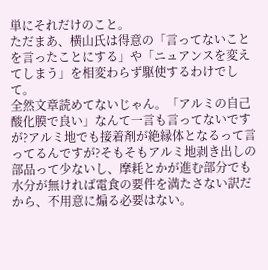単にそれだけのこと。
ただまあ、横山氏は得意の「言ってないことを言ったことにする」や「ニュアンスを変えてしまう」を相変わらず駆使するわけでして。
全然文章読めてないじゃん。「アルミの自己酸化膜で良い」なんて一言も言ってないですが?アルミ地でも接着剤が絶縁体となるって言ってるんですが?そもそもアルミ地剥き出しの部品って少ないし、摩耗とかが進む部分でも水分が無ければ電食の要件を満たさない訳だから、不用意に煽る必要はない。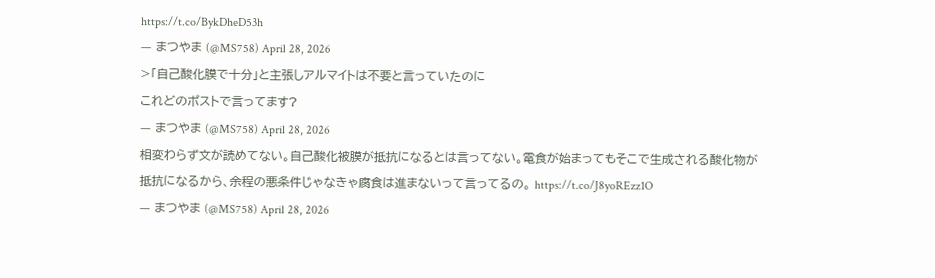https://t.co/BykDheD53h
— まつやま (@MS758) April 28, 2026
>「自己酸化膜で十分」と主張しアルマイトは不要と言っていたのに
これどのポストで言ってます?
— まつやま (@MS758) April 28, 2026
相変わらず文が読めてない。自己酸化被膜が抵抗になるとは言ってない。電食が始まってもそこで生成される酸化物が抵抗になるから、余程の悪条件じゃなきゃ腐食は進まないって言ってるの。 https://t.co/J8yoREzz1O
— まつやま (@MS758) April 28, 2026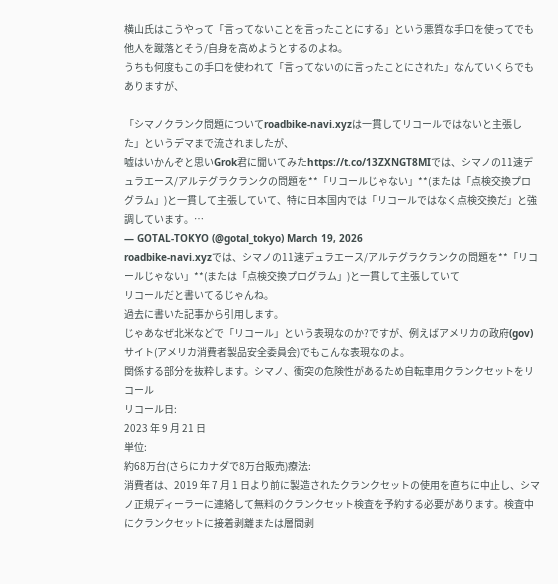横山氏はこうやって「言ってないことを言ったことにする」という悪質な手口を使ってでも他人を蹴落とそう/自身を高めようとするのよね。
うちも何度もこの手口を使われて「言ってないのに言ったことにされた」なんていくらでもありますが、

「シマノクランク問題についてroadbike-navi.xyzは一貫してリコールではないと主張した」というデマまで流されましたが、
嘘はいかんぞと思いGrok君に聞いてみたhttps://t.co/13ZXNGT8MIでは、シマノの11速デュラエース/アルテグラクランクの問題を**「リコールじゃない」**(または「点検交換プログラム」)と一貫して主張していて、特に日本国内では「リコールではなく点検交換だ」と強調しています。…
— GOTAL-TOKYO (@gotal_tokyo) March 19, 2026
roadbike-navi.xyzでは、シマノの11速デュラエース/アルテグラクランクの問題を**「リコールじゃない」**(または「点検交換プログラム」)と一貫して主張していて
リコールだと書いてるじゃんね。
過去に書いた記事から引用します。
じゃあなぜ北米などで「リコール」という表現なのか?ですが、例えばアメリカの政府(gov)サイト(アメリカ消費者製品安全委員会)でもこんな表現なのよ。
関係する部分を抜粋します。シマノ、衝突の危険性があるため自転車用クランクセットをリコール
リコール日:
2023 年 9 月 21 日
単位:
約68万台(さらにカナダで8万台販売)療法:
消費者は、2019 年 7 月 1 日より前に製造されたクランクセットの使用を直ちに中止し、シマノ正規ディーラーに連絡して無料のクランクセット検査を予約する必要があります。検査中にクランクセットに接着剥離または層間剥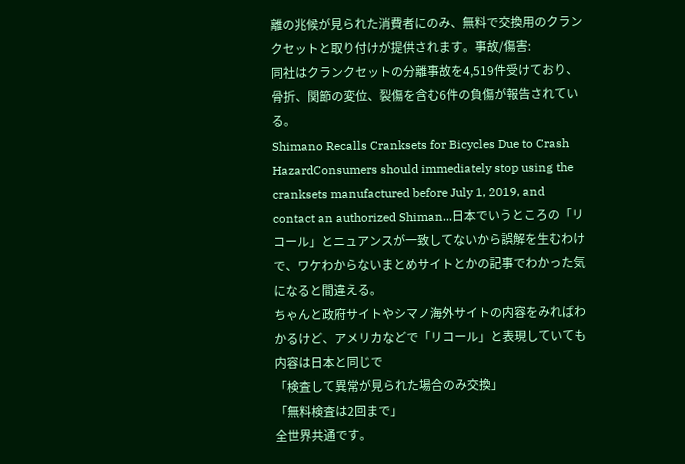離の兆候が見られた消費者にのみ、無料で交換用のクランクセットと取り付けが提供されます。事故/傷害:
同社はクランクセットの分離事故を4,519件受けており、骨折、関節の変位、裂傷を含む6件の負傷が報告されている。
Shimano Recalls Cranksets for Bicycles Due to Crash HazardConsumers should immediately stop using the cranksets manufactured before July 1, 2019, and contact an authorized Shiman...日本でいうところの「リコール」とニュアンスが一致してないから誤解を生むわけで、ワケわからないまとめサイトとかの記事でわかった気になると間違える。
ちゃんと政府サイトやシマノ海外サイトの内容をみればわかるけど、アメリカなどで「リコール」と表現していても内容は日本と同じで
「検査して異常が見られた場合のみ交換」
「無料検査は2回まで」
全世界共通です。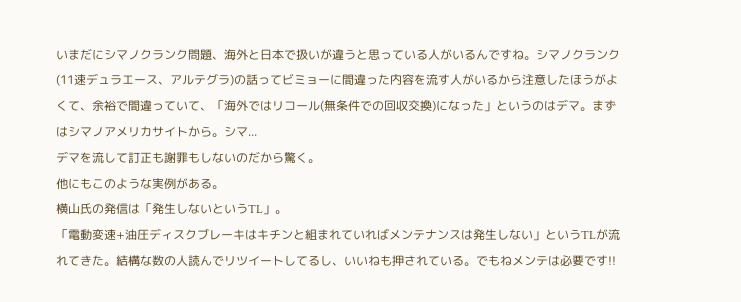いまだにシマノクランク問題、海外と日本で扱いが違うと思っている人がいるんですね。シマノクランク(11速デュラエース、アルテグラ)の話ってビミョーに間違った内容を流す人がいるから注意したほうがよくて、余裕で間違っていて、「海外ではリコール(無条件での回収交換)になった」というのはデマ。まずはシマノアメリカサイトから。シマ...
デマを流して訂正も謝罪もしないのだから驚く。
他にもこのような実例がある。
横山氏の発信は「発生しないというTL」。
「電動変速+油圧ディスクブレーキはキチンと組まれていればメンテナンスは発生しない」というTLが流れてきた。結構な数の人読んでリツイートしてるし、いいねも押されている。でもねメンテは必要です!!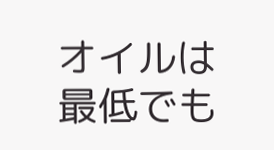オイルは最低でも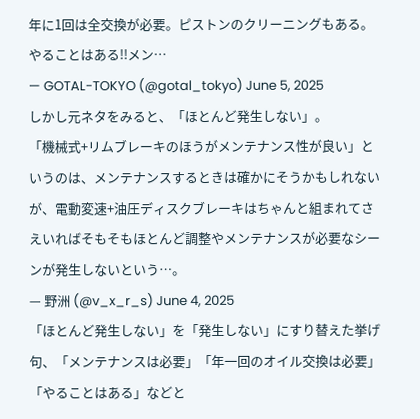年に1回は全交換が必要。ピストンのクリーニングもある。やることはある!!メン…
— GOTAL-TOKYO (@gotal_tokyo) June 5, 2025
しかし元ネタをみると、「ほとんど発生しない」。
「機械式+リムブレーキのほうがメンテナンス性が良い」というのは、メンテナンスするときは確かにそうかもしれないが、電動変速+油圧ディスクブレーキはちゃんと組まれてさえいればそもそもほとんど調整やメンテナンスが必要なシーンが発生しないという…。
— 野洲 (@v_x_r_s) June 4, 2025
「ほとんど発生しない」を「発生しない」にすり替えた挙げ句、「メンテナンスは必要」「年一回のオイル交換は必要」「やることはある」などと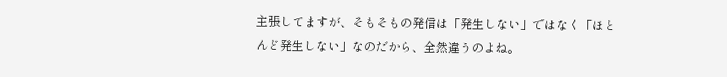主張してますが、そもそもの発信は「発生しない」ではなく「ほとんど発生しない」なのだから、全然違うのよね。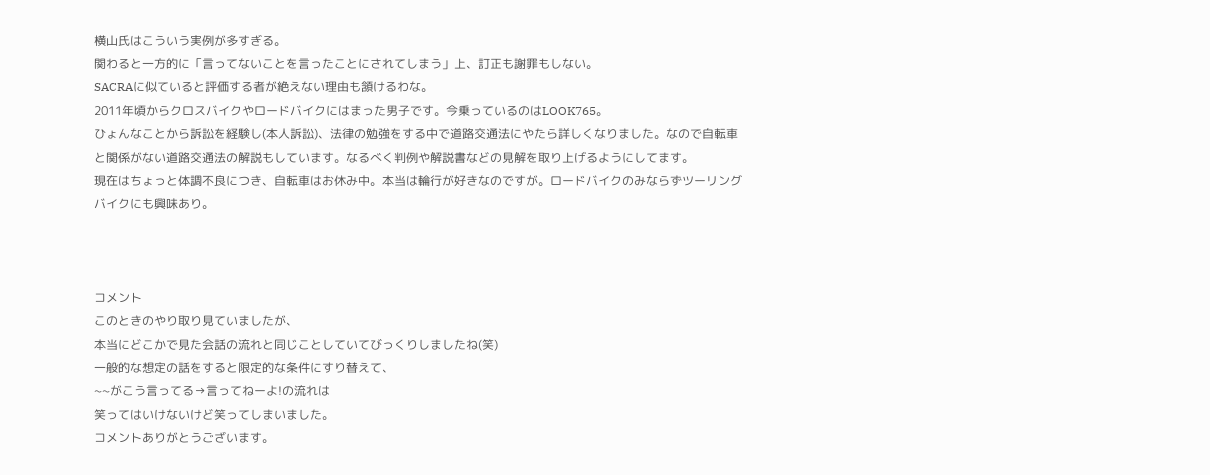横山氏はこういう実例が多すぎる。
関わると一方的に「言ってないことを言ったことにされてしまう」上、訂正も謝罪もしない。
SACRAに似ていると評価する者が絶えない理由も頷けるわな。
2011年頃からクロスバイクやロードバイクにはまった男子です。今乗っているのはLOOK765。
ひょんなことから訴訟を経験し(本人訴訟)、法律の勉強をする中で道路交通法にやたら詳しくなりました。なので自転車と関係がない道路交通法の解説もしています。なるべく判例や解説書などの見解を取り上げるようにしてます。
現在はちょっと体調不良につき、自転車はお休み中。本当は輪行が好きなのですが。ロードバイクのみならずツーリングバイクにも興味あり。



コメント
このときのやり取り見ていましたが、
本当にどこかで見た会話の流れと同じことしていてびっくりしましたね(笑)
一般的な想定の話をすると限定的な条件にすり替えて、
~~がこう言ってる→言ってねーよ!の流れは
笑ってはいけないけど笑ってしまいました。
コメントありがとうございます。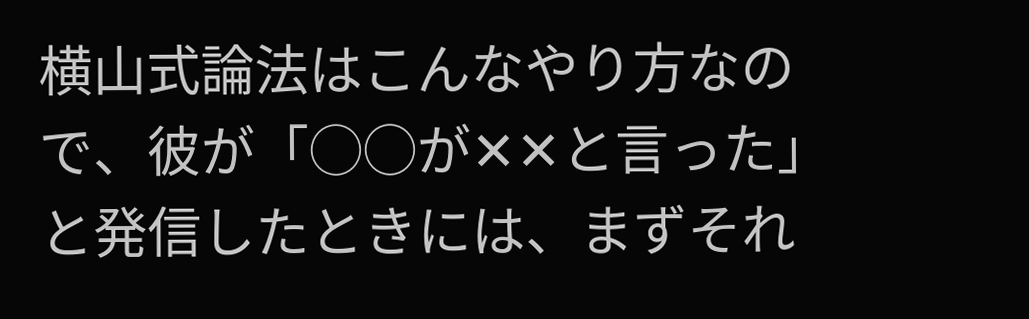横山式論法はこんなやり方なので、彼が「◯◯が✕✕と言った」と発信したときには、まずそれ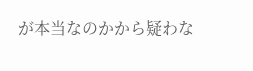が本当なのかから疑わな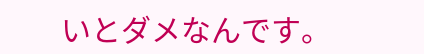いとダメなんです。